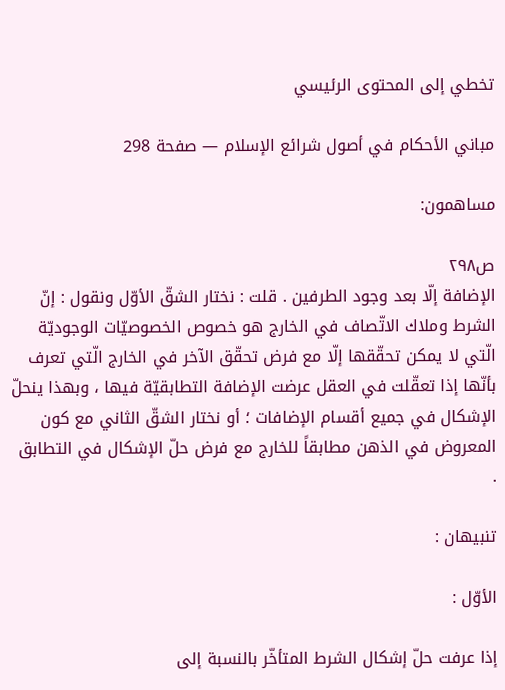تخطي إلى المحتوى الرئيسي

مباني الأحكام في أصول شرائع الإسلام — صفحة 298

مساهمون:

ص٢٩٨
الإضافة إلّا بعد وجود الطرفين . قلت : نختار الشقّ الأوّل ونقول : إنّ الشرط وملاك الاتّصاف في الخارج هو خصوص الخصوصيّات الوجوديّة الّتي لا يمكن تحقّقها إلّا مع فرض تحقّق الآخر في الخارج الّتي تعرف بأنّها إذا تعقّلت في العقل عرضت الإضافة التطابقيّة فيها ، وبهذا ينحلّ الإشكال في جميع أقسام الإضافات ؛ أو نختار الشقّ الثاني مع كون المعروض في الذهن مطابقاً للخارج مع فرض حلّ الإشكال في التطابق .

تنبيهان :

الأوّل :

إذا عرفت حلّ إشكال الشرط المتأخّر بالنسبة إلى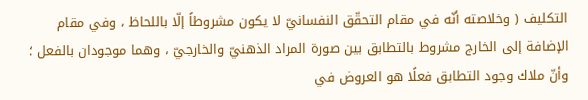التكليف ( وخلاصته أنّه في مقام التحقّق النفسانيّ لا يكون مشروطاً إلّا باللحاظ ، وفي مقام الإضافة إلى الخارج مشروط بالتطابق بين صورة المراد الذهنيّ والخارجيّ ، وهما موجودان بالفعل ؛ وأنّ ملاك وجود التطابق فعلًا هو العروض في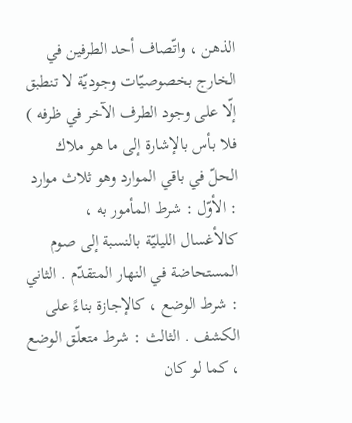الذهن ، واتّصاف أحد الطرفين في الخارج بخصوصيّات وجوديّة لا تنطبق إلّا على وجود الطرف الآخر في ظرفه ) فلا بأس بالإشارة إلى ما هو ملاك الحلّ في باقي الموارد وهو ثلاث موارد : الأوّل : شرط المأمور به ، كالأغسال الليليّة بالنسبة إلى صوم المستحاضة في النهار المتقدّم . الثاني : شرط الوضع ، كالإجازة بناءً على الكشف . الثالث : شرط متعلّق الوضع ، كما لو كان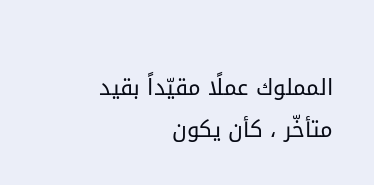المملوك عملًا مقيّداً بقيد متأخّر ، كأن يكون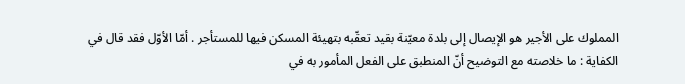المملوك على الأجير هو الإيصال إلى بلدة معيّنة بقيد تعقّبه بتهيئة المسكن فيها للمستأجر . أمّا الأوّل فقد قال في الكفاية : ما خلاصته مع التوضيح أنّ المنطبق على الفعل المأمور به في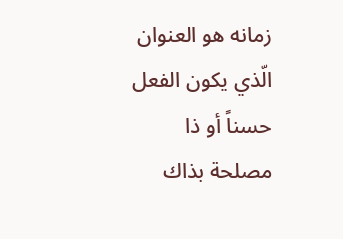زمانه هو العنوان الّذي يكون الفعل حسناً أو ذا مصلحة بذاك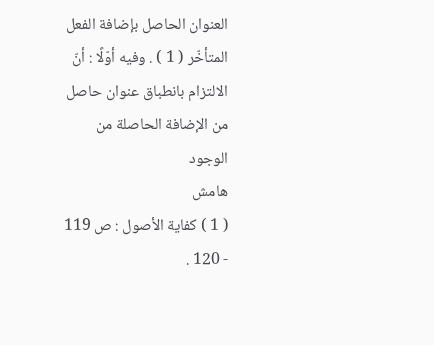العنوان الحاصل بإضافة الفعل المتأخّر ( 1 ) . وفيه أوّلًا : أنّ الالتزام بانطباق عنوان حاصل من الإضافة الحاصلة من الوجود
هامش
( 1 ) كفاية الأصول : ص 119 - 120 .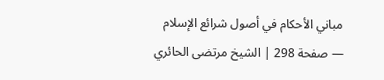مباني الأحكام في أصول شرائع الإسلام — صفحة 298 | الشيخ مرتضى الحائري